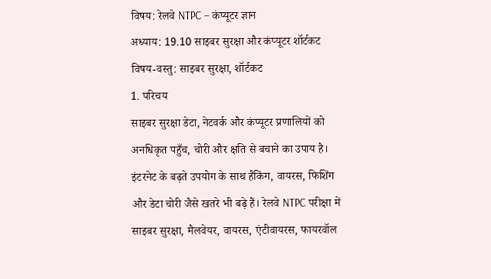विषय: रेलवे NTPC – कंप्यूटर ज्ञान
अध्याय: 19.10 साइबर सुरक्षा और कंप्यूटर शॉर्टकट
विषय-वस्तु: साइबर सुरक्षा, शॉर्टकट
1. परिचय
साइबर सुरक्षा डेटा, नेटवर्क और कंप्यूटर प्रणालियों को अनधिकृत पहुँच, चोरी और क्षति से बचाने का उपाय है। इंटरनेट के बढ़ते उपयोग के साथ हैकिंग, वायरस, फिशिंग और डेटा चोरी जैसे खतरे भी बढ़े हैं। रेलवे NTPC परीक्षा में साइबर सुरक्षा, मैलवेयर, वायरस, एंटीवायरस, फायरवॉल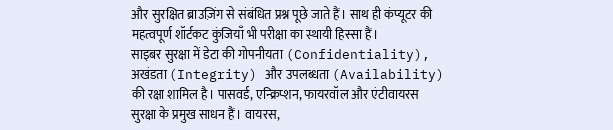और सुरक्षित ब्राउज़िंग से संबंधित प्रश्न पूछे जाते हैं। साथ ही कंप्यूटर की महत्वपूर्ण शॉर्टकट कुंजियाँ भी परीक्षा का स्थायी हिस्सा हैं।
साइबर सुरक्षा में डेटा की गोपनीयता (Confidentiality), अखंडता (Integrity) और उपलब्धता (Availability) की रक्षा शामिल है। पासवर्ड, एन्क्रिप्शन, फायरवॉल और एंटीवायरस सुरक्षा के प्रमुख साधन हैं। वायरस,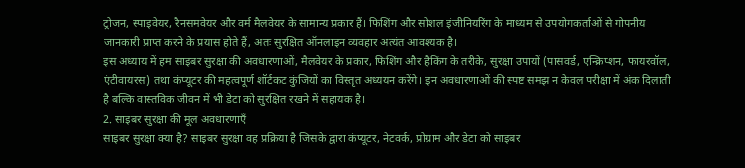ट्रोजन, स्पाइवेयर, रैनसमवेयर और वर्म मैलवेयर के सामान्य प्रकार हैं। फिशिंग और सोशल इंजीनियरिंग के माध्यम से उपयोगकर्ताओं से गोपनीय जानकारी प्राप्त करने के प्रयास होते हैं, अतः सुरक्षित ऑनलाइन व्यवहार अत्यंत आवश्यक है।
इस अध्याय में हम साइबर सुरक्षा की अवधारणाओं, मैलवेयर के प्रकार, फिशिंग और हैकिंग के तरीके, सुरक्षा उपायों (पासवर्ड, एन्क्रिप्शन, फायरवॉल, एंटीवायरस) तथा कंप्यूटर की महत्वपूर्ण शॉर्टकट कुंजियों का विस्तृत अध्ययन करेंगे। इन अवधारणाओं की स्पष्ट समझ न केवल परीक्षा में अंक दिलाती है बल्कि वास्तविक जीवन में भी डेटा को सुरक्षित रखने में सहायक है।
2. साइबर सुरक्षा की मूल अवधारणाएँ
साइबर सुरक्षा क्या है? साइबर सुरक्षा वह प्रक्रिया है जिसके द्वारा कंप्यूटर, नेटवर्क, प्रोग्राम और डेटा को साइबर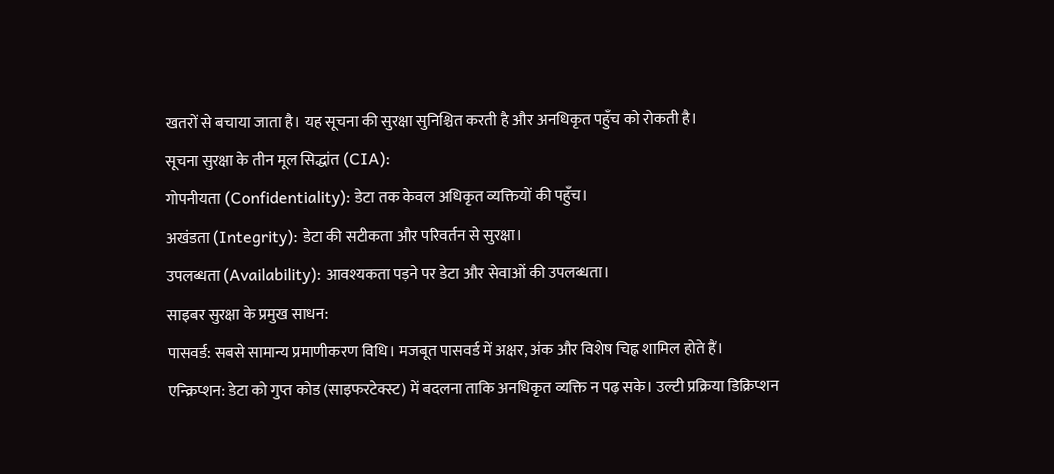खतरों से बचाया जाता है। यह सूचना की सुरक्षा सुनिश्चित करती है और अनधिकृत पहुँच को रोकती है।
सूचना सुरक्षा के तीन मूल सिद्धांत (CIA):
गोपनीयता (Confidentiality): डेटा तक केवल अधिकृत व्यक्तियों की पहुँच।
अखंडता (Integrity): डेटा की सटीकता और परिवर्तन से सुरक्षा।
उपलब्धता (Availability): आवश्यकता पड़ने पर डेटा और सेवाओं की उपलब्धता।
साइबर सुरक्षा के प्रमुख साधन:
पासवर्ड: सबसे सामान्य प्रमाणीकरण विधि। मजबूत पासवर्ड में अक्षर, अंक और विशेष चिह्न शामिल होते हैं।
एन्क्रिप्शन: डेटा को गुप्त कोड (साइफरटेक्स्ट) में बदलना ताकि अनधिकृत व्यक्ति न पढ़ सके। उल्टी प्रक्रिया डिक्रिप्शन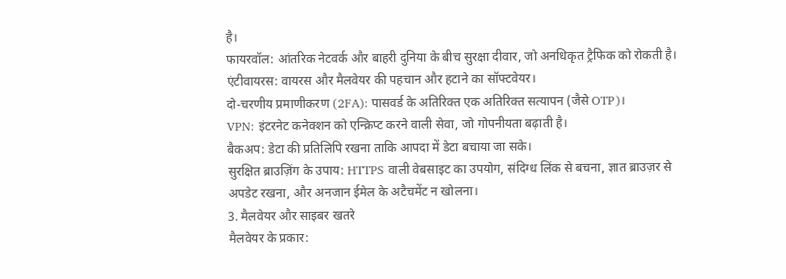है।
फायरवॉल: आंतरिक नेटवर्क और बाहरी दुनिया के बीच सुरक्षा दीवार, जो अनधिकृत ट्रैफिक को रोकती है।
एंटीवायरस: वायरस और मैलवेयर की पहचान और हटाने का सॉफ्टवेयर।
दो-चरणीय प्रमाणीकरण (2FA): पासवर्ड के अतिरिक्त एक अतिरिक्त सत्यापन (जैसे OTP)।
VPN: इंटरनेट कनेक्शन को एन्क्रिप्ट करने वाली सेवा, जो गोपनीयता बढ़ाती है।
बैकअप: डेटा की प्रतिलिपि रखना ताकि आपदा में डेटा बचाया जा सके।
सुरक्षित ब्राउज़िंग के उपाय: HTTPS वाली वेबसाइट का उपयोग, संदिग्ध लिंक से बचना, ज्ञात ब्राउज़र से अपडेट रखना, और अनजान ईमेल के अटैचमेंट न खोलना।
3. मैलवेयर और साइबर खतरे
मैलवेयर के प्रकार: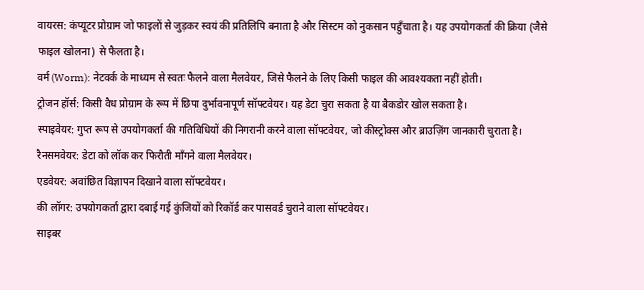वायरस: कंप्यूटर प्रोग्राम जो फाइलों से जुड़कर स्वयं की प्रतिलिपि बनाता है और सिस्टम को नुकसान पहुँचाता है। यह उपयोगकर्ता की क्रिया (जैसे फाइल खोलना) से फैलता है।
वर्म (Worm): नेटवर्क के माध्यम से स्वतः फैलने वाला मैलवेयर, जिसे फैलने के लिए किसी फाइल की आवश्यकता नहीं होती।
ट्रोजन हॉर्स: किसी वैध प्रोग्राम के रूप में छिपा दुर्भावनापूर्ण सॉफ्टवेयर। यह डेटा चुरा सकता है या बैकडोर खोल सकता है।
स्पाइवेयर: गुप्त रूप से उपयोगकर्ता की गतिविधियों की निगरानी करने वाला सॉफ्टवेयर, जो कीस्ट्रोक्स और ब्राउज़िंग जानकारी चुराता है।
रैनसमवेयर: डेटा को लॉक कर फिरौती माँगने वाला मैलवेयर।
एडवेयर: अवांछित विज्ञापन दिखाने वाला सॉफ्टवेयर।
की लॉगर: उपयोगकर्ता द्वारा दबाई गई कुंजियों को रिकॉर्ड कर पासवर्ड चुराने वाला सॉफ्टवेयर।
साइबर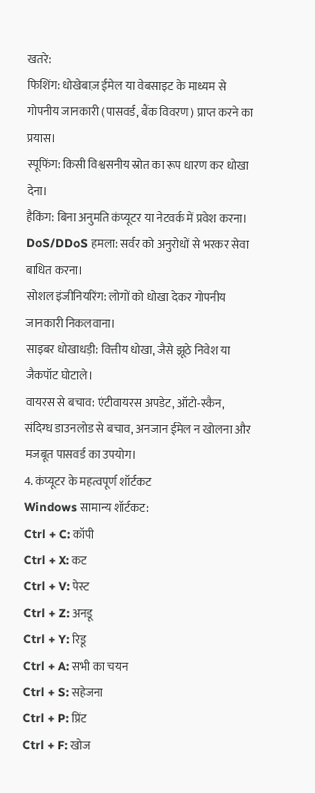खतरे:
फिशिंग: धोखेबाज़ ईमेल या वेबसाइट के माध्यम से गोपनीय जानकारी (पासवर्ड, बैंक विवरण) प्राप्त करने का प्रयास।
स्पूफिंग: किसी विश्वसनीय स्रोत का रूप धारण कर धोखा देना।
हैकिंग: बिना अनुमति कंप्यूटर या नेटवर्क में प्रवेश करना।
DoS/DDoS हमला: सर्वर को अनुरोधों से भरकर सेवा बाधित करना।
सोशल इंजीनियरिंग: लोगों को धोखा देकर गोपनीय जानकारी निकलवाना।
साइबर धोखाधड़ी: वित्तीय धोखा, जैसे झूठे निवेश या जैकपॉट घोटाले।
वायरस से बचाव: एंटीवायरस अपडेट, ऑटो-स्कैन, संदिग्ध डाउनलोड से बचाव, अनजान ईमेल न खोलना और मजबूत पासवर्ड का उपयोग।
4. कंप्यूटर के महत्वपूर्ण शॉर्टकट
Windows सामान्य शॉर्टकट:
Ctrl + C: कॉपी
Ctrl + X: कट
Ctrl + V: पेस्ट
Ctrl + Z: अनडू
Ctrl + Y: रिडू
Ctrl + A: सभी का चयन
Ctrl + S: सहेजना
Ctrl + P: प्रिंट
Ctrl + F: खोज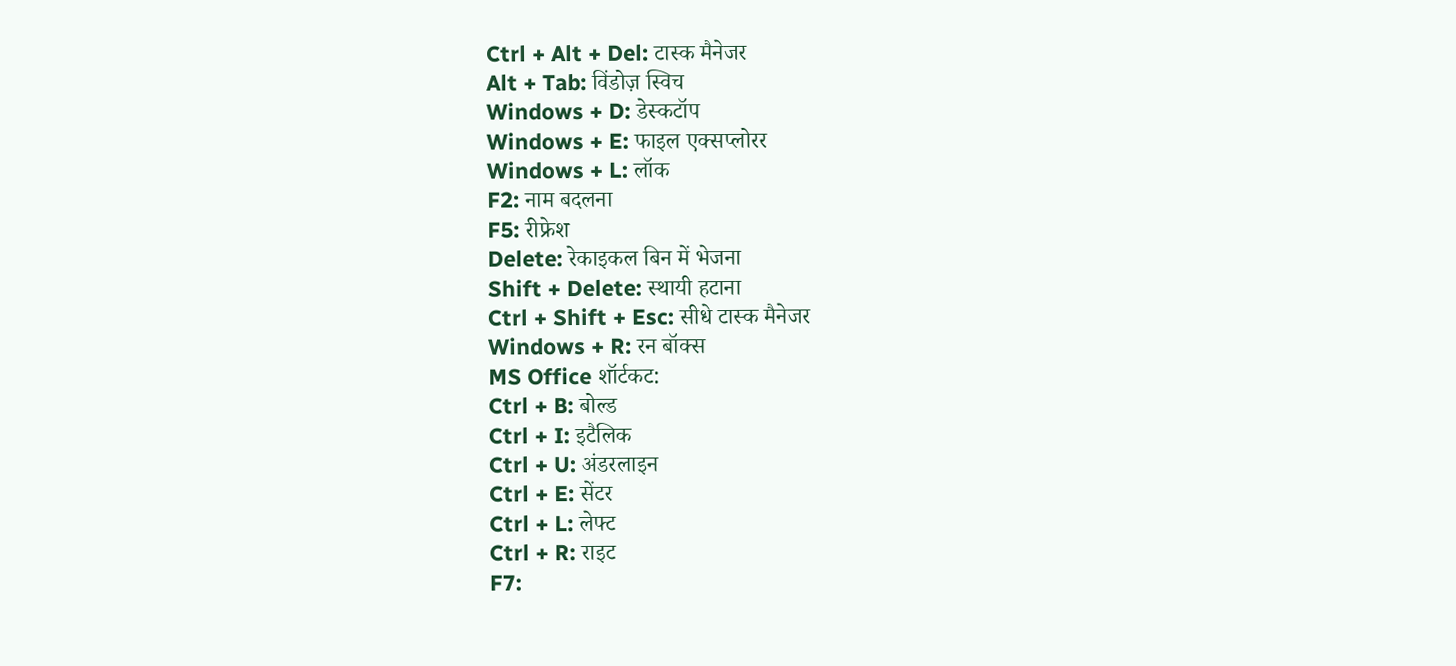Ctrl + Alt + Del: टास्क मैनेजर
Alt + Tab: विंडोज़ स्विच
Windows + D: डेस्कटॉप
Windows + E: फाइल एक्सप्लोरर
Windows + L: लॉक
F2: नाम बदलना
F5: रीफ्रेश
Delete: रेकाइकल बिन में भेजना
Shift + Delete: स्थायी हटाना
Ctrl + Shift + Esc: सीधे टास्क मैनेजर
Windows + R: रन बॉक्स
MS Office शॉर्टकट:
Ctrl + B: बोल्ड
Ctrl + I: इटैलिक
Ctrl + U: अंडरलाइन
Ctrl + E: सेंटर
Ctrl + L: लेफ्ट
Ctrl + R: राइट
F7: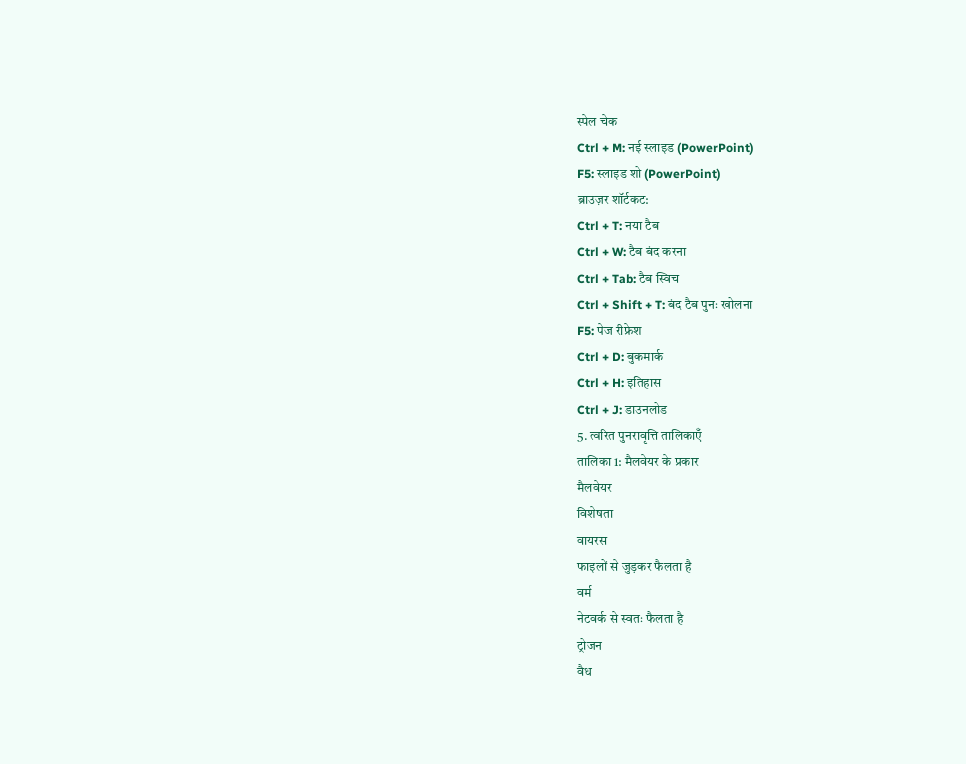स्पेल चेक
Ctrl + M: नई स्लाइड (PowerPoint)
F5: स्लाइड शो (PowerPoint)
ब्राउज़र शॉर्टकट:
Ctrl + T: नया टैब
Ctrl + W: टैब बंद करना
Ctrl + Tab: टैब स्विच
Ctrl + Shift + T: बंद टैब पुनः खोलना
F5: पेज रीफ्रेश
Ctrl + D: बुकमार्क
Ctrl + H: इतिहास
Ctrl + J: डाउनलोड
5. त्वरित पुनरावृत्ति तालिकाएँ
तालिका 1: मैलवेयर के प्रकार
मैलवेयर
विशेषता
वायरस
फाइलों से जुड़कर फैलता है
वर्म
नेटवर्क से स्वतः फैलता है
ट्रोजन
वैध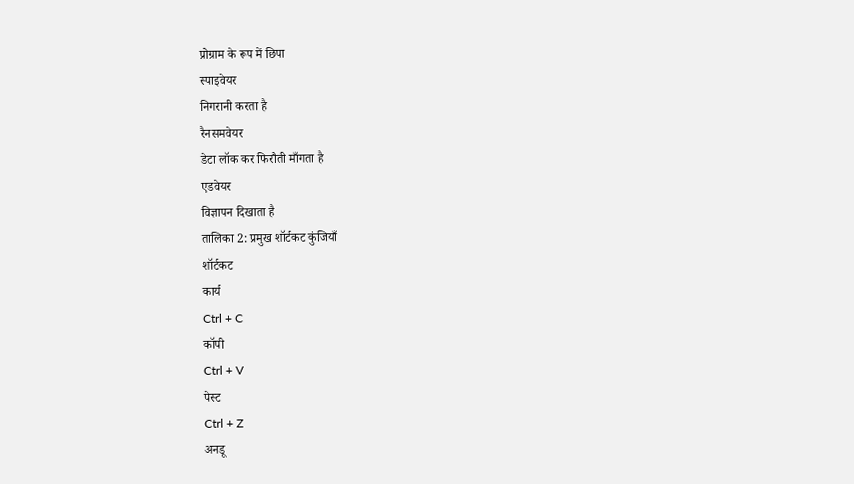प्रोग्राम के रूप में छिपा
स्पाइवेयर
निगरानी करता है
रैनसमवेयर
डेटा लॉक कर फिरौती माँगता है
एडवेयर
विज्ञापन दिखाता है
तालिका 2: प्रमुख शॉर्टकट कुंजियाँ
शॉर्टकट
कार्य
Ctrl + C
कॉपी
Ctrl + V
पेस्ट
Ctrl + Z
अनडू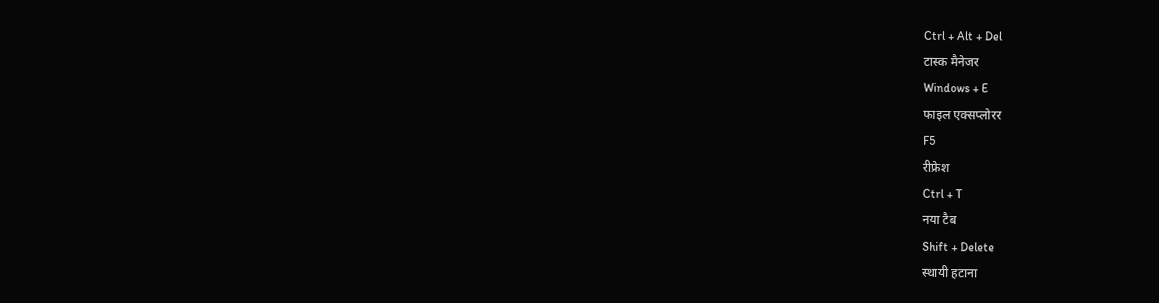Ctrl + Alt + Del
टास्क मैनेजर
Windows + E
फाइल एक्सप्लोरर
F5
रीफ्रेश
Ctrl + T
नया टैब
Shift + Delete
स्थायी हटाना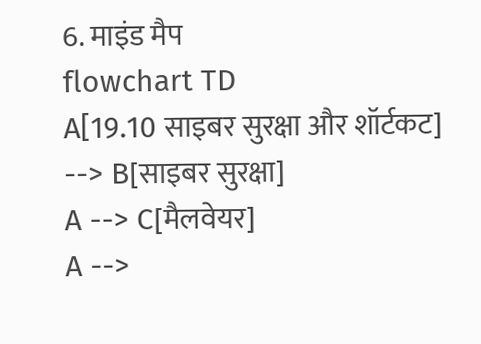6. माइंड मैप
flowchart TD
A[19.10 साइबर सुरक्षा और शॉर्टकट] --> B[साइबर सुरक्षा]
A --> C[मैलवेयर]
A -->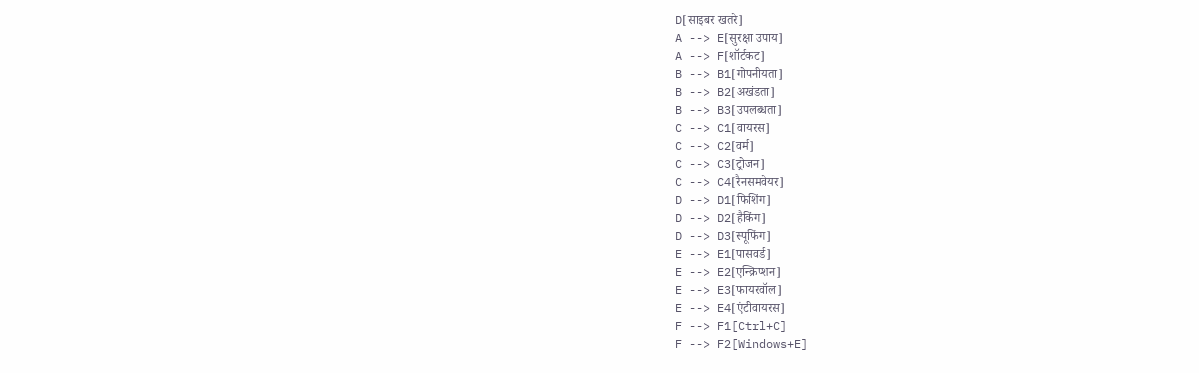D[साइबर खतरे]
A --> E[सुरक्षा उपाय]
A --> F[शॉर्टकट]
B --> B1[गोपनीयता]
B --> B2[अखंडता]
B --> B3[उपलब्धता]
C --> C1[वायरस]
C --> C2[वर्म]
C --> C3[ट्रोजन]
C --> C4[रैनसमवेयर]
D --> D1[फिशिंग]
D --> D2[हैकिंग]
D --> D3[स्पूफिंग]
E --> E1[पासवर्ड]
E --> E2[एन्क्रिप्शन]
E --> E3[फायरवॉल]
E --> E4[एंटीवायरस]
F --> F1[Ctrl+C]
F --> F2[Windows+E]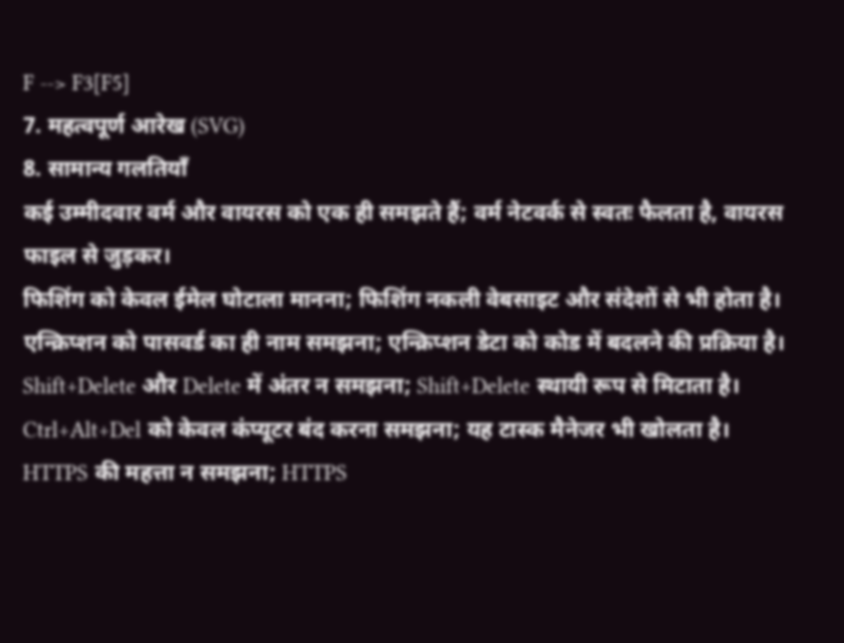F --> F3[F5]
7. महत्वपूर्ण आरेख (SVG)
8. सामान्य गलतियाँ
कई उम्मीदवार वर्म और वायरस को एक ही समझते हैं; वर्म नेटवर्क से स्वतः फैलता है, वायरस फाइल से जुड़कर।
फिशिंग को केवल ईमेल घोटाला मानना; फिशिंग नकली वेबसाइट और संदेशों से भी होता है।
एन्क्रिप्शन को पासवर्ड का ही नाम समझना; एन्क्रिप्शन डेटा को कोड में बदलने की प्रक्रिया है।
Shift+Delete और Delete में अंतर न समझना; Shift+Delete स्थायी रूप से मिटाता है।
Ctrl+Alt+Del को केवल कंप्यूटर बंद करना समझना; यह टास्क मैनेजर भी खोलता है।
HTTPS की महत्ता न समझना; HTTPS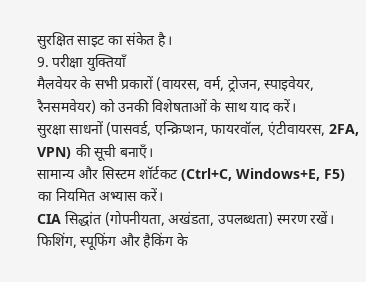सुरक्षित साइट का संकेत है।
9. परीक्षा युक्तियाँ
मैलवेयर के सभी प्रकारों (वायरस, वर्म, ट्रोजन, स्पाइवेयर, रैनसमवेयर) को उनकी विशेषताओं के साथ याद करें।
सुरक्षा साधनों (पासवर्ड, एन्क्रिप्शन, फायरवॉल, एंटीवायरस, 2FA, VPN) की सूची बनाएँ।
सामान्य और सिस्टम शॉर्टकट (Ctrl+C, Windows+E, F5) का नियमित अभ्यास करें।
CIA सिद्धांत (गोपनीयता, अखंडता, उपलब्धता) स्मरण रखें।
फिशिंग, स्पूफिंग और हैकिंग के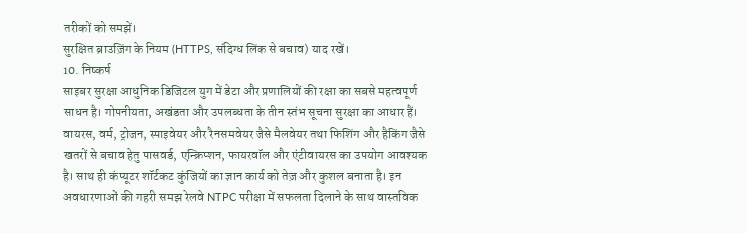तरीकों को समझें।
सुरक्षित ब्राउज़िंग के नियम (HTTPS, संदिग्ध लिंक से बचाव) याद रखें।
10. निष्कर्ष
साइबर सुरक्षा आधुनिक डिजिटल युग में डेटा और प्रणालियों की रक्षा का सबसे महत्वपूर्ण साधन है। गोपनीयता, अखंडता और उपलब्धता के तीन स्तंभ सूचना सुरक्षा का आधार हैं। वायरस, वर्म, ट्रोजन, स्पाइवेयर और रैनसमवेयर जैसे मैलवेयर तथा फिशिंग और हैकिंग जैसे खतरों से बचाव हेतु पासवर्ड, एन्क्रिप्शन, फायरवॉल और एंटीवायरस का उपयोग आवश्यक है। साथ ही कंप्यूटर शॉर्टकट कुंजियों का ज्ञान कार्य को तेज़ और कुशल बनाता है। इन अवधारणाओं की गहरी समझ रेलवे NTPC परीक्षा में सफलता दिलाने के साथ वास्तविक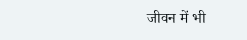जीवन में भी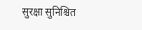सुरक्षा सुनिश्चित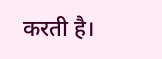करती है।